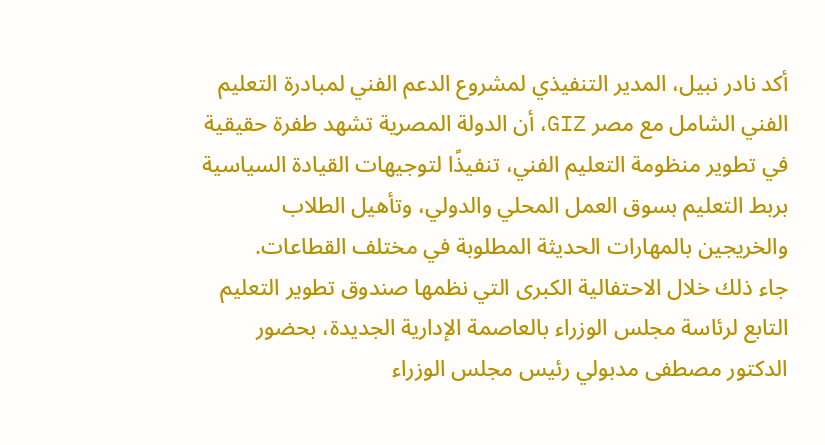أكد نادر نبيل، المدير التنفيذي لمشروع الدعم الفني لمبادرة التعليم الفني الشامل مع مصر GIZ، أن الدولة المصرية تشهد طفرة حقيقية في تطوير منظومة التعليم الفني، تنفيذًا لتوجيهات القيادة السياسية بربط التعليم بسوق العمل المحلي والدولي، وتأهيل الطلاب والخريجين بالمهارات الحديثة المطلوبة في مختلف القطاعات.
جاء ذلك خلال الاحتفالية الكبرى التي نظمها صندوق تطوير التعليم التابع لرئاسة مجلس الوزراء بالعاصمة الإدارية الجديدة، بحضور الدكتور مصطفى مدبولي رئيس مجلس الوزراء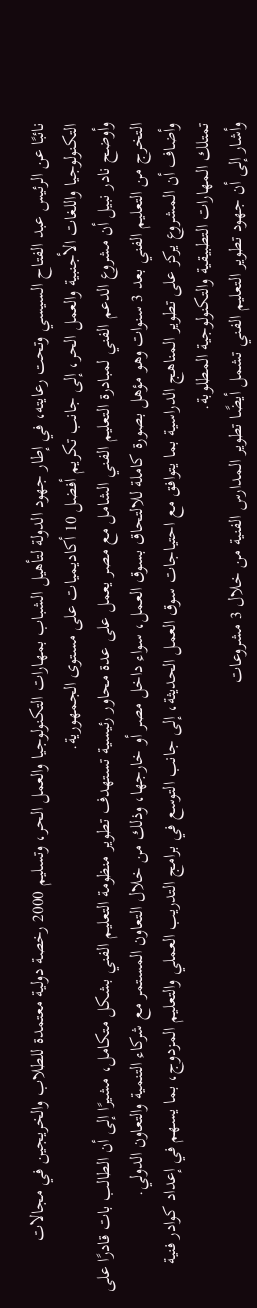نائبًا عن الرئيس عبد الفتاح السيسي وتحت رعايته، في إطار جهود الدولة لتأهيل الشباب بمهارات التكنولوجيا والعمل الحر، وتسليم 2000 رخصة دولية معتمدة للطلاب والخريجين في مجالات التكنولوجيا واللغات الأجنبية والعمل الحر، إلى جانب تكريم أفضل 10 أكاديميات على مستوى الجمهورية.
وأوضح نادر نبيل أن مشروع الدعم الفني لمبادرة التعليم الفني الشامل مع مصر يعمل على عدة محاور رئيسية تستهدف تطوير منظومة التعليم الفني بشكل متكامل، مشيرًا إلى أن الطالب بات قادرًا على التخرج من التعليم الفني بعد 3 سنوات وهو مؤهل بصورة كاملة للالتحاق بسوق العمل، سواء داخل مصر أو خارجها، وذلك من خلال التعاون المستمر مع شركاء التنمية والتعاون الدولي.
وأضاف أن المشروع يركز على تطوير المناهج الدراسية بما يتوافق مع احتياجات سوق العمل الحديثة، إلى جانب التوسع في برامج التدريب العملي والتعليم المزدوج، بما يسهم في إعداد كوادر فنية تمتلك المهارات التطبيقية والتكنولوجية المطلوبة.
وأشار إلى أن جهود تطوير التعليم الفني تشمل أيضًا تطوير المدارس الفنية من خلال 3 مشروعات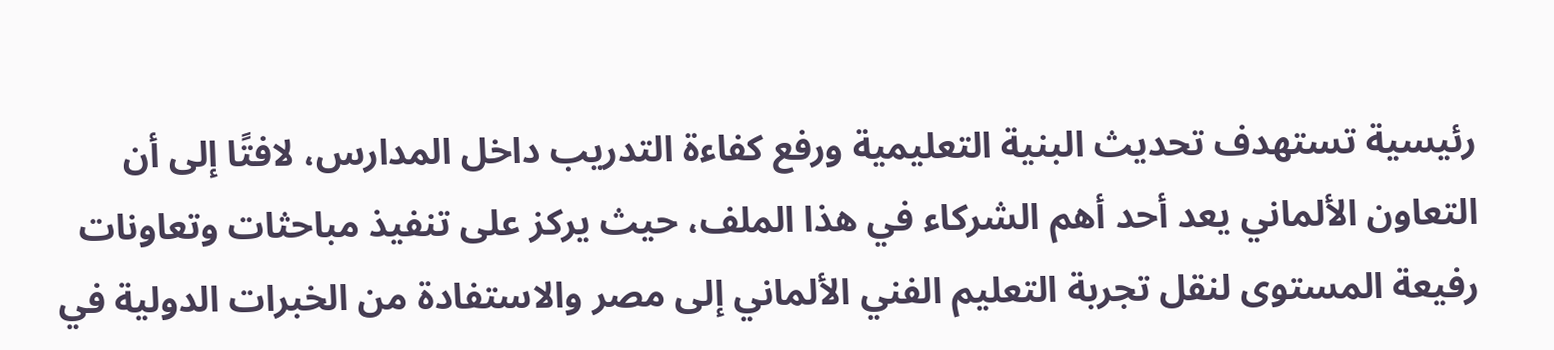رئيسية تستهدف تحديث البنية التعليمية ورفع كفاءة التدريب داخل المدارس، لافتًا إلى أن التعاون الألماني يعد أحد أهم الشركاء في هذا الملف، حيث يركز على تنفيذ مباحثات وتعاونات رفيعة المستوى لنقل تجربة التعليم الفني الألماني إلى مصر والاستفادة من الخبرات الدولية في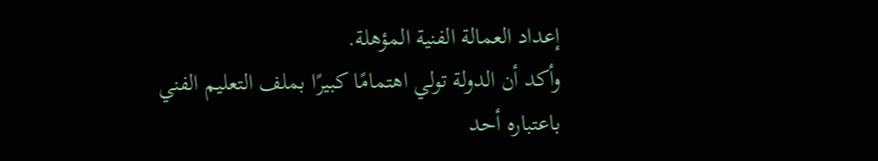إعداد العمالة الفنية المؤهلة.
وأكد أن الدولة تولي اهتمامًا كبيرًا بملف التعليم الفني باعتباره أحد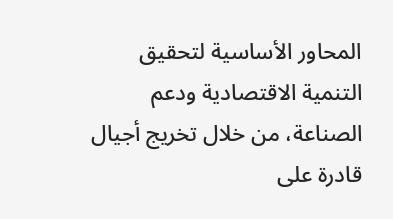المحاور الأساسية لتحقيق التنمية الاقتصادية ودعم الصناعة، من خلال تخريج أجيال قادرة على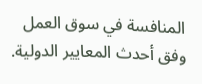المنافسة في سوق العمل وفق أحدث المعايير الدولية.